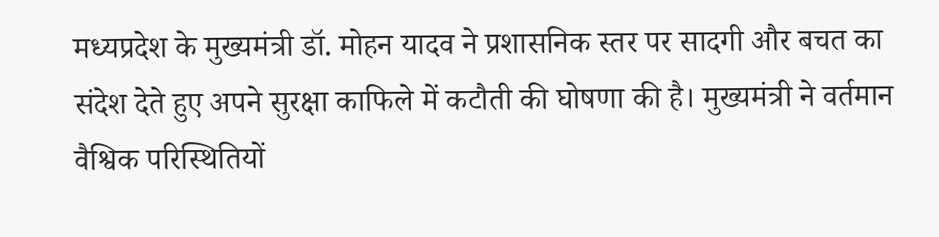मध्यप्रदेश के मुख्यमंत्री डॉ. मोहन यादव ने प्रशासनिक स्तर पर सादगी और बचत का संदेश देते हुए अपने सुरक्षा काफिले में कटौती की घोषणा की है। मुख्यमंत्री ने वर्तमान वैश्विक परिस्थितियों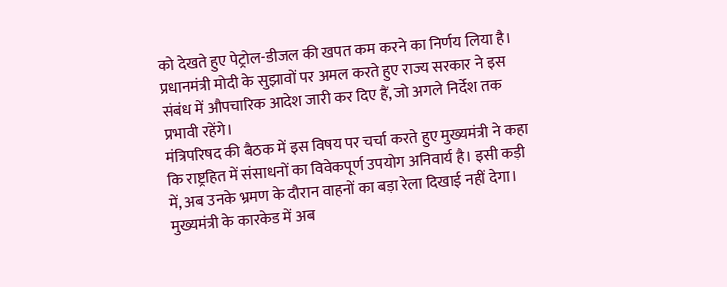को देखते हुए पेट्रोल-डीजल की खपत कम करने का निर्णय लिया है। प्रधानमंत्री मोदी के सुझावों पर अमल करते हुए राज्य सरकार ने इस संबंध में औपचारिक आदेश जारी कर दिए हैं, जो अगले निर्देश तक प्रभावी रहेंगे।
मंत्रिपरिषद की बैठक में इस विषय पर चर्चा करते हुए मुख्यमंत्री ने कहा कि राष्ट्रहित में संसाधनों का विवेकपूर्ण उपयोग अनिवार्य है। इसी कड़ी में, अब उनके भ्रमण के दौरान वाहनों का बड़ा रेला दिखाई नहीं देगा। मुख्यमंत्री के कारकेड में अब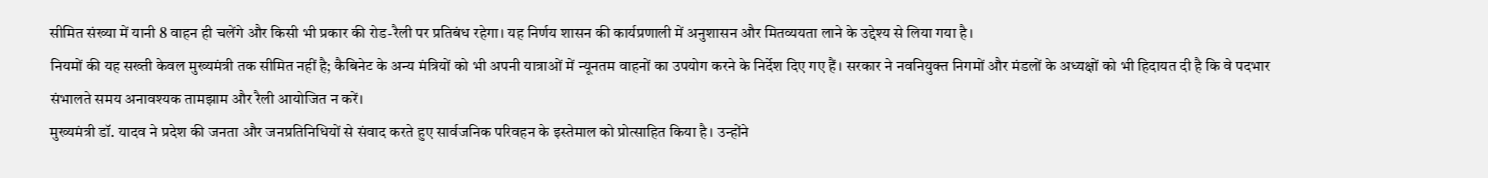सीमित संख्या में यानी 8 वाहन ही चलेंगे और किसी भी प्रकार की रोड-रैली पर प्रतिबंध रहेगा। यह निर्णय शासन की कार्यप्रणाली में अनुशासन और मितव्ययता लाने के उद्देश्य से लिया गया है।
नियमों की यह सख्ती केवल मुख्यमंत्री तक सीमित नहीं है; कैबिनेट के अन्य मंत्रियों को भी अपनी यात्राओं में न्यूनतम वाहनों का उपयोग करने के निर्देश दिए गए हैं। सरकार ने नवनियुक्त निगमों और मंडलों के अध्यक्षों को भी हिदायत दी है कि वे पदभार संभालते समय अनावश्यक तामझाम और रैली आयोजित न करें।
मुख्यमंत्री डॉ. यादव ने प्रदेश की जनता और जनप्रतिनिधियों से संवाद करते हुए सार्वजनिक परिवहन के इस्तेमाल को प्रोत्साहित किया है। उन्होंने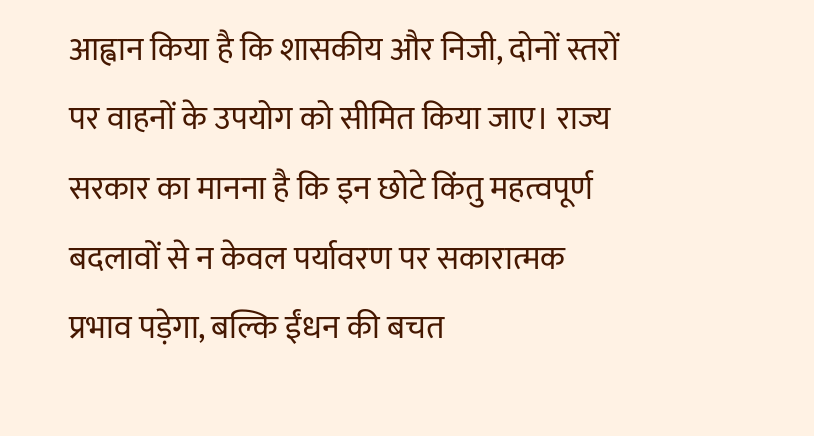आह्वान किया है कि शासकीय और निजी, दोनों स्तरों पर वाहनों के उपयोग को सीमित किया जाए। राज्य सरकार का मानना है कि इन छोटे किंतु महत्वपूर्ण बदलावों से न केवल पर्यावरण पर सकारात्मक प्रभाव पड़ेगा, बल्कि ईंधन की बचत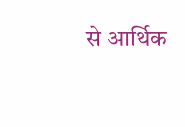से आर्थिक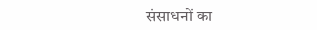संसाधनों का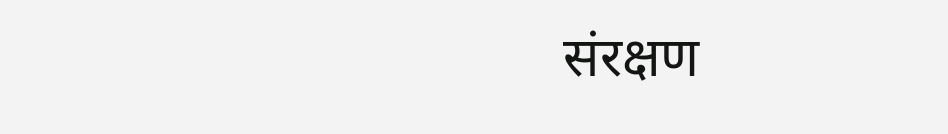संरक्षण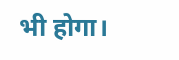भी होगा।